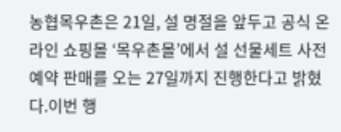농협목우촌은 21일, 설 명절을 앞두고 공식 온라인 쇼핑몰 ‘목우촌몰’에서 설 선물세트 사전예약 판매를 오는 27일까지 진행한다고 밝혔다.이번 행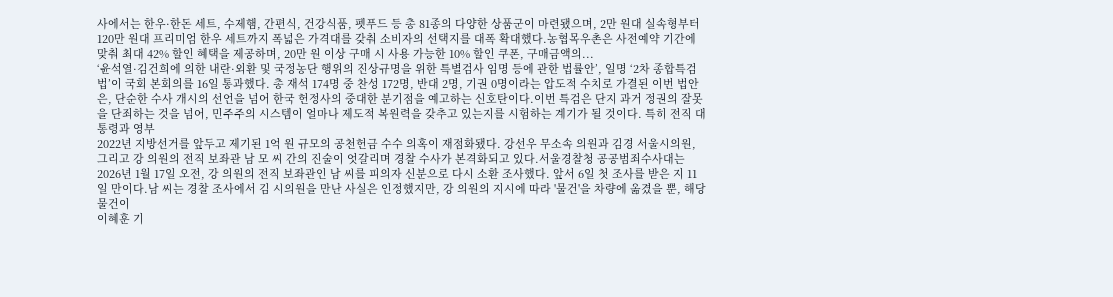사에서는 한우·한돈 세트, 수제햄, 간편식, 건강식품, 펫푸드 등 총 81종의 다양한 상품군이 마련됐으며, 2만 원대 실속형부터 120만 원대 프리미엄 한우 세트까지 폭넓은 가격대를 갖춰 소비자의 선택지를 대폭 확대했다.농협목우촌은 사전예약 기간에 맞춰 최대 42% 할인 혜택을 제공하며, 20만 원 이상 구매 시 사용 가능한 10% 할인 쿠폰, 구매금액의...
‘윤석열·김건희에 의한 내란·외환 및 국정농단 행위의 진상규명을 위한 특별검사 임명 등에 관한 법률안’, 일명 ‘2차 종합특검법’이 국회 본회의를 16일 통과했다. 총 재석 174명 중 찬성 172명, 반대 2명, 기권 0명이라는 압도적 수치로 가결된 이번 법안은, 단순한 수사 개시의 선언을 넘어 한국 헌정사의 중대한 분기점을 예고하는 신호탄이다.이번 특검은 단지 과거 정권의 잘못을 단죄하는 것을 넘어, 민주주의 시스템이 얼마나 제도적 복원력을 갖추고 있는지를 시험하는 계기가 될 것이다. 특히 전직 대통령과 영부
2022년 지방선거를 앞두고 제기된 1억 원 규모의 공천헌금 수수 의혹이 재점화됐다. 강선우 무소속 의원과 김경 서울시의원, 그리고 강 의원의 전직 보좌관 남 모 씨 간의 진술이 엇갈리며 경찰 수사가 본격화되고 있다.서울경찰청 공공범죄수사대는 2026년 1월 17일 오전, 강 의원의 전직 보좌관인 남 씨를 피의자 신분으로 다시 소환 조사했다. 앞서 6일 첫 조사를 받은 지 11일 만이다.남 씨는 경찰 조사에서 김 시의원을 만난 사실은 인정했지만, 강 의원의 지시에 따라 '물건'을 차량에 옮겼을 뿐, 해당 물건이
이혜훈 기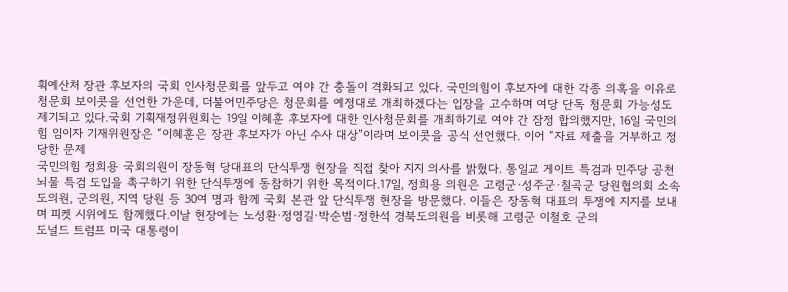획예산처 장관 후보자의 국회 인사청문회를 앞두고 여야 간 충돌이 격화되고 있다. 국민의힘이 후보자에 대한 각종 의혹을 이유로 청문회 보이콧을 선언한 가운데, 더불어민주당은 청문회를 예정대로 개최하겠다는 입장을 고수하며 여당 단독 청문회 가능성도 제기되고 있다.국회 기획재정위원회는 19일 이혜훈 후보자에 대한 인사청문회를 개최하기로 여야 간 잠정 합의했지만, 16일 국민의힘 임이자 기재위원장은 “이혜훈은 장관 후보자가 아닌 수사 대상”이라며 보이콧을 공식 선언했다. 이어 “자료 제출을 거부하고 정당한 문제
국민의힘 정희용 국회의원이 장동혁 당대표의 단식투쟁 현장을 직접 찾아 지지 의사를 밝혔다. 통일교 게이트 특검과 민주당 공천뇌물 특검 도입을 촉구하기 위한 단식투쟁에 동참하기 위한 목적이다.17일, 정희용 의원은 고령군·성주군·칠곡군 당원협의회 소속 도의원, 군의원, 지역 당원 등 30여 명과 함께 국회 본관 앞 단식투쟁 현장을 방문했다. 이들은 장동혁 대표의 투쟁에 지지를 보내며 피켓 시위에도 함께했다.이날 현장에는 노성환·정영길·박순범·정한석 경북도의원을 비롯해 고령군 이철호 군의
도널드 트럼프 미국 대통령이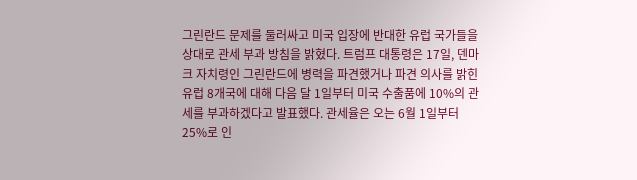그린란드 문제를 둘러싸고 미국 입장에 반대한 유럽 국가들을 상대로 관세 부과 방침을 밝혔다. 트럼프 대통령은 17일, 덴마크 자치령인 그린란드에 병력을 파견했거나 파견 의사를 밝힌 유럽 8개국에 대해 다음 달 1일부터 미국 수출품에 10%의 관세를 부과하겠다고 발표했다. 관세율은 오는 6월 1일부터 25%로 인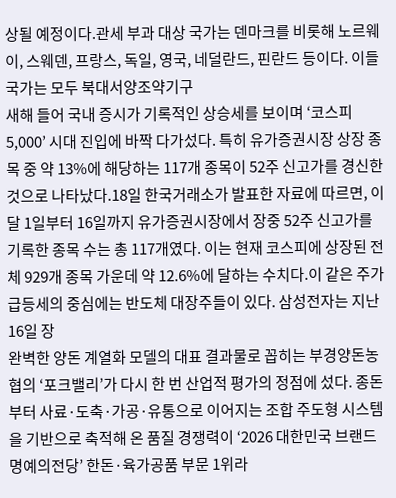상될 예정이다.관세 부과 대상 국가는 덴마크를 비롯해 노르웨이, 스웨덴, 프랑스, 독일, 영국, 네덜란드, 핀란드 등이다. 이들 국가는 모두 북대서양조약기구
새해 들어 국내 증시가 기록적인 상승세를 보이며 ‘코스피 5,000’ 시대 진입에 바짝 다가섰다. 특히 유가증권시장 상장 종목 중 약 13%에 해당하는 117개 종목이 52주 신고가를 경신한 것으로 나타났다.18일 한국거래소가 발표한 자료에 따르면, 이달 1일부터 16일까지 유가증권시장에서 장중 52주 신고가를 기록한 종목 수는 총 117개였다. 이는 현재 코스피에 상장된 전체 929개 종목 가운데 약 12.6%에 달하는 수치다.이 같은 주가 급등세의 중심에는 반도체 대장주들이 있다. 삼성전자는 지난 16일 장
완벽한 양돈 계열화 모델의 대표 결과물로 꼽히는 부경양돈농협의 ‘포크밸리’가 다시 한 번 산업적 평가의 정점에 섰다. 종돈부터 사료·도축·가공·유통으로 이어지는 조합 주도형 시스템을 기반으로 축적해 온 품질 경쟁력이 ‘2026 대한민국 브랜드 명예의전당’ 한돈·육가공품 부문 1위라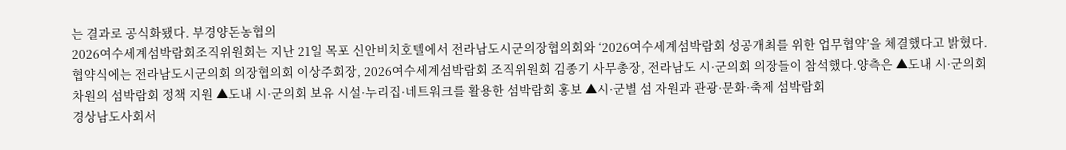는 결과로 공식화됐다. 부경양돈농협의
2026여수세계섬박람회조직위원회는 지난 21일 목포 신안비치호텔에서 전라남도시군의장협의회와 ‘2026여수세계섬박람회 성공개최를 위한 업무협약’을 체결했다고 밝혔다.협약식에는 전라남도시군의회 의장협의회 이상주회장, 2026여수세계섬박람회 조직위원회 김종기 사무총장, 전라남도 시·군의회 의장들이 참석했다.양측은 ▲도내 시·군의회 차원의 섬박람회 정책 지원 ▲도내 시·군의회 보유 시설·누리집·네트워크를 활용한 섬박람회 홍보 ▲시·군별 섬 자원과 관광·문화·축제 섬박람회
경상남도사회서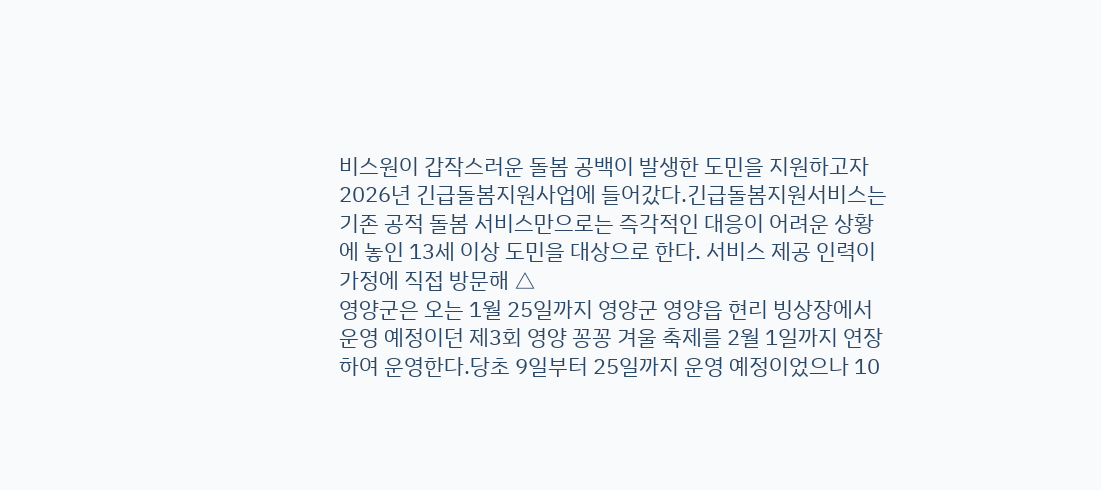비스원이 갑작스러운 돌봄 공백이 발생한 도민을 지원하고자 2026년 긴급돌봄지원사업에 들어갔다.긴급돌봄지원서비스는 기존 공적 돌봄 서비스만으로는 즉각적인 대응이 어려운 상황에 놓인 13세 이상 도민을 대상으로 한다. 서비스 제공 인력이 가정에 직접 방문해 △
영양군은 오는 1월 25일까지 영양군 영양읍 현리 빙상장에서 운영 예정이던 제3회 영양 꽁꽁 겨울 축제를 2월 1일까지 연장하여 운영한다.당초 9일부터 25일까지 운영 예정이었으나 10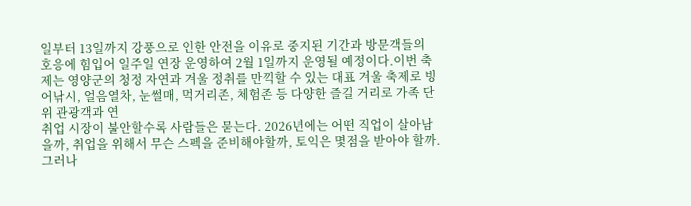일부터 13일까지 강풍으로 인한 안전을 이유로 중지된 기간과 방문객들의 호응에 힘입어 일주일 연장 운영하여 2월 1일까지 운영될 예정이다.이번 축제는 영양군의 청정 자연과 겨울 정취를 만끽할 수 있는 대표 겨울 축제로 빙어낚시, 얼음열차, 눈썰매, 먹거리존, 체험존 등 다양한 즐길 거리로 가족 단위 관광객과 연
취업 시장이 불안할수록 사람들은 묻는다. 2026년에는 어떤 직업이 살아남을까, 취업을 위해서 무슨 스펙을 준비해야할까, 토익은 몇점을 받아야 할까. 그러나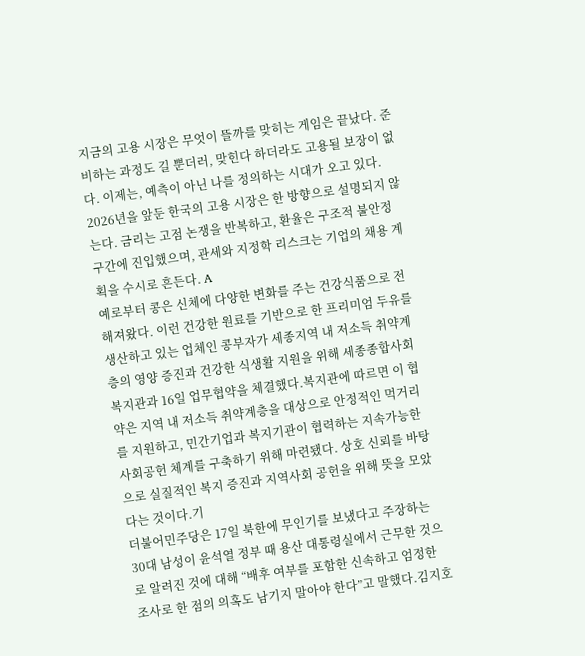지금의 고용 시장은 무엇이 뜰까를 맞히는 게임은 끝났다. 준비하는 과정도 길 뿐더러, 맞힌다 하더라도 고용될 보장이 없다. 이제는, 예측이 아닌 나를 정의하는 시대가 오고 있다. 2026년을 앞둔 한국의 고용 시장은 한 방향으로 설명되지 않는다. 금리는 고점 논쟁을 반복하고, 환율은 구조적 불안정 구간에 진입했으며, 관세와 지정학 리스크는 기업의 채용 계획을 수시로 흔든다. A
예로부터 콩은 신체에 다양한 변화를 주는 건강식품으로 전해져왔다. 이런 건강한 원료를 기반으로 한 프리미엄 두유를 생산하고 있는 업체인 콩부자가 세종지역 내 저소득 취약계층의 영양 증진과 건강한 식생활 지원을 위해 세종종합사회복지관과 16일 업무협약을 체결했다.복지관에 따르면 이 협약은 지역 내 저소득 취약계층을 대상으로 안정적인 먹거리를 지원하고, 민간기업과 복지기관이 협력하는 지속가능한 사회공헌 체계를 구축하기 위해 마련됐다. 상호 신뢰를 바탕으로 실질적인 복지 증진과 지역사회 공헌을 위해 뜻을 모았다는 것이다.기
더불어민주당은 17일 북한에 무인기를 보냈다고 주장하는 30대 남성이 윤석열 정부 때 용산 대통령실에서 근무한 것으로 알려진 것에 대해 “배후 여부를 포함한 신속하고 엄정한 조사로 한 점의 의혹도 남기지 말아야 한다”고 말했다.김지호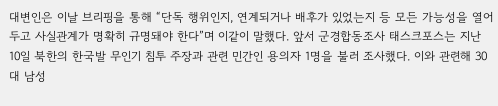대변인은 이날 브리핑을 통해 “단독 행위인지, 연계되거나 배후가 있었는지 등 모든 가능성을 열어두고 사실관계가 명확히 규명돼야 한다”며 이같이 말했다. 앞서 군경합동조사 태스크포스는 지난 10일 북한의 한국발 무인기 침투 주장과 관련 민간인 용의자 1명을 불러 조사했다. 이와 관련해 30대 남성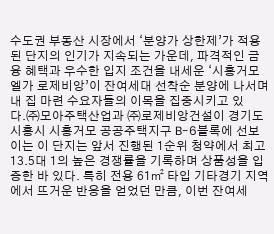수도권 부동산 시장에서 ‘분양가 상한제’가 적용된 단지의 인기가 지속되는 가운데, 파격적인 금융 혜택과 우수한 입지 조건을 내세운 ‘시흥거모 엘가 로제비앙’이 잔여세대 선착순 분양에 나서며 내 집 마련 수요자들의 이목을 집중시키고 있다.㈜모아주택산업과 ㈜로제비앙건설이 경기도 시흥시 시흥거모 공공주택지구 B-6블록에 선보이는 이 단지는 앞서 진행된 1순위 청약에서 최고 13.5대 1의 높은 경쟁률을 기록하며 상품성을 입증한 바 있다. 특히 전용 61㎡ 타입 기타경기 지역에서 뜨거운 반응을 얻었던 만큼, 이번 잔여세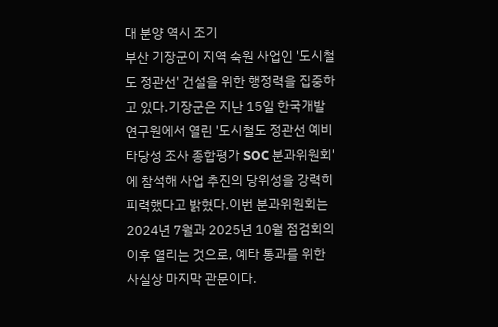대 분양 역시 조기
부산 기장군이 지역 숙원 사업인 '도시철도 정관선' 건설을 위한 행정력을 집중하고 있다.기장군은 지난 15일 한국개발연구원에서 열린 '도시철도 정관선 예비타당성 조사 종합평가 SOC 분과위원회'에 참석해 사업 추진의 당위성을 강력히 피력했다고 밝혔다.이번 분과위원회는 2024년 7월과 2025년 10월 점검회의 이후 열리는 것으로, 예타 통과를 위한 사실상 마지막 관문이다.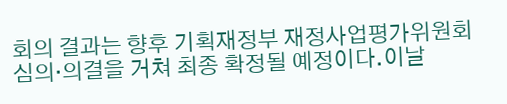회의 결과는 향후 기획재정부 재정사업평가위원회 심의·의결을 거쳐 최종 확정될 예정이다.이날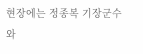현장에는 정종복 기장군수와